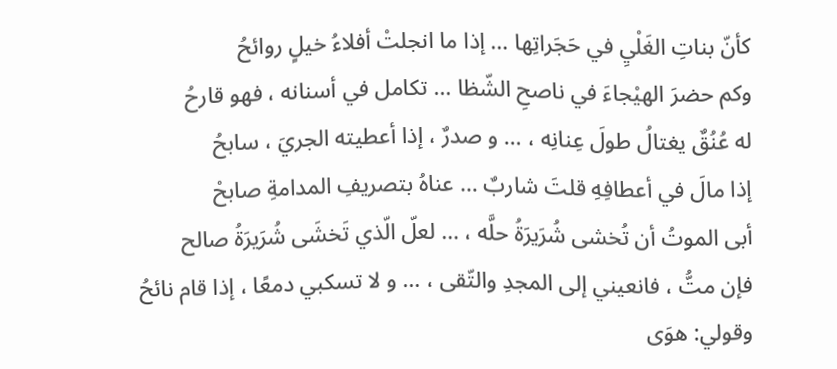كأنّ بناتِ الغَلْيِ في حَجَراتِها … إذا ما انجلتْ أفلاءُ خيلٍ روائحُ
وكم حضرَ الهيْجاءَ في ناصحِ الشّظا … تكامل في أسنانه ، فهو قارحُ
له عُنُقٌ يغتالُ طولَ عِنانِه ، … و صدرٌ ، إذا أعطيته الجريَ ، سابحُ
إذا مالَ في أعطافِهِ قلتَ شاربٌ … عناهُ بتصريفِ المدامةِ صابحْ
أبى الموتُ أن تُخشى شُرَيرَةُ حلَّه ، … لعلّ الّذي تَخشَى شُرَيرَةُ صالح
فإن متُّ ، فانعيني إلى المجدِ والتّقى ، … و لا تسكبي دمعًا ، إذا قام نائحُ
وقولي: هوَى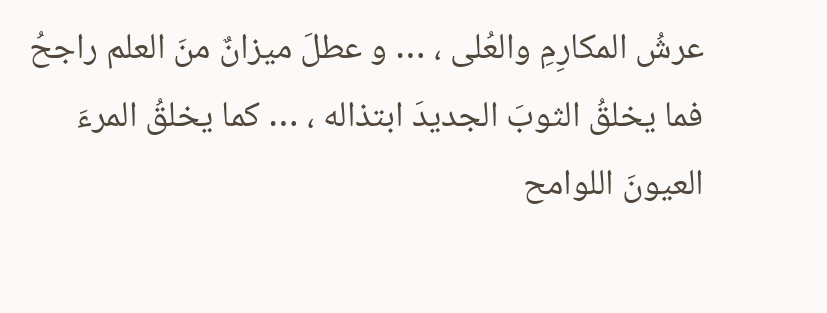عرشُ المكارِمِ والعُلى ، … و عطلَ ميزانٌ منَ العلم راجحُ
فما يخلقُ الثوبَ الجديدَ ابتذاله ، … كما يخلقُ المرءَ العيونَ اللوامح